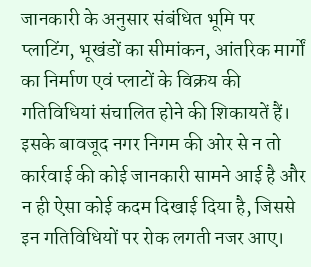जानकारी के अनुसार संबंधित भूमि पर प्लाटिंग, भूखंडों का सीमांकन, आंतरिक मार्गों का निर्माण एवं प्लाटों के विक्रय की गतिविधियां संचालित होने की शिकायतें हैं। इसके बावजूद नगर निगम की ओर से न तो कार्रवाई की कोई जानकारी सामने आई है और न ही ऐसा कोई कदम दिखाई दिया है, जिससे इन गतिविधियों पर रोक लगती नजर आए।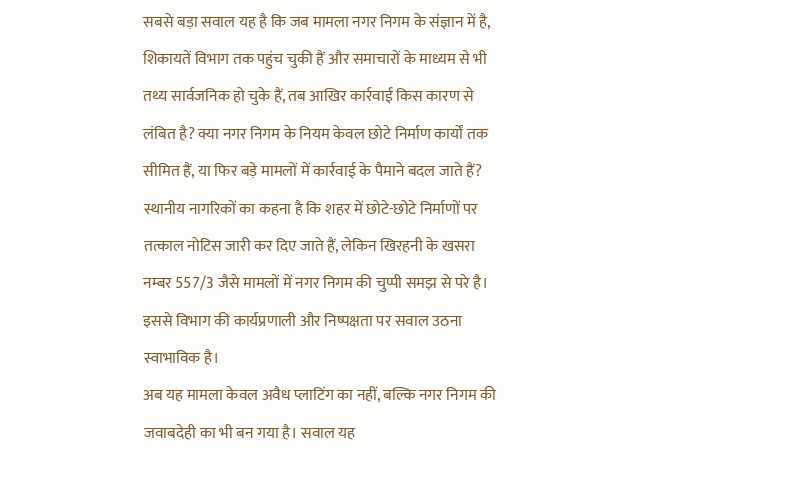सबसे बड़ा सवाल यह है कि जब मामला नगर निगम के संज्ञान में है, शिकायतें विभाग तक पहुंच चुकी हैं और समाचारों के माध्यम से भी तथ्य सार्वजनिक हो चुके हैं, तब आखिर कार्रवाई किस कारण से लंबित है? क्या नगर निगम के नियम केवल छोटे निर्माण कार्यों तक सीमित हैं, या फिर बड़े मामलों में कार्रवाई के पैमाने बदल जाते हैं?
स्थानीय नागरिकों का कहना है कि शहर में छोटे-छोटे निर्माणों पर तत्काल नोटिस जारी कर दिए जाते हैं, लेकिन खिरहनी के खसरा नम्बर 557/3 जैसे मामलों में नगर निगम की चुप्पी समझ से परे है। इससे विभाग की कार्यप्रणाली और निष्पक्षता पर सवाल उठना स्वाभाविक है।
अब यह मामला केवल अवैध प्लाटिंग का नहीं, बल्कि नगर निगम की जवाबदेही का भी बन गया है। सवाल यह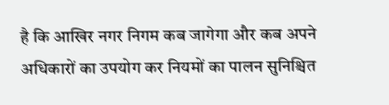है कि आखिर नगर निगम कब जागेगा और कब अपने अधिकारों का उपयोग कर नियमों का पालन सुनिश्चित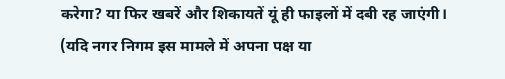करेगा? या फिर खबरें और शिकायतें यूं ही फाइलों में दबी रह जाएंगी।
(यदि नगर निगम इस मामले में अपना पक्ष या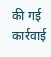की गई कार्रवाई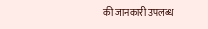की जानकारी उपलब्ध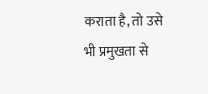कराता है, तो उसे भी प्रमुखता से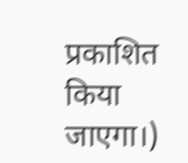प्रकाशित किया जाएगा।)